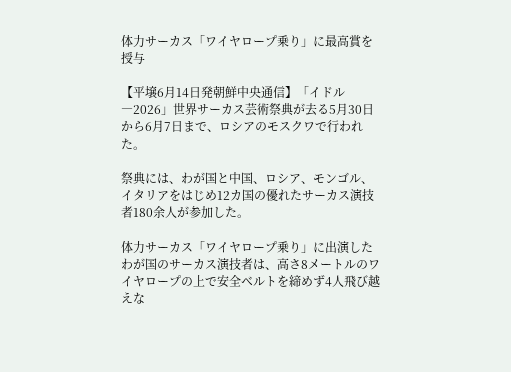体力サーカス「ワイヤロープ乗り」に最高賞を授与

【平壌6月14日発朝鮮中央通信】「イドル―2026」世界サーカス芸術祭典が去る5月30日から6月7日まで、ロシアのモスクワで行われた。

祭典には、わが国と中国、ロシア、モンゴル、イタリアをはじめ12カ国の優れたサーカス演技者180余人が参加した。

体力サーカス「ワイヤロープ乗り」に出演したわが国のサーカス演技者は、高さ8メートルのワイヤロープの上で安全ベルトを締めず4人飛び越えな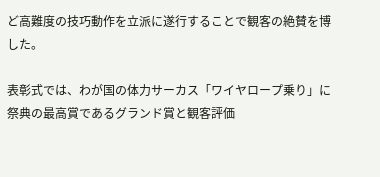ど高難度の技巧動作を立派に遂行することで観客の絶賛を博した。

表彰式では、わが国の体力サーカス「ワイヤロープ乗り」に祭典の最高賞であるグランド賞と観客評価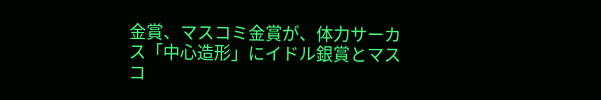金賞、マスコミ金賞が、体力サーカス「中心造形」にイドル銀賞とマスコ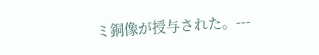ミ銅像が授与された。---